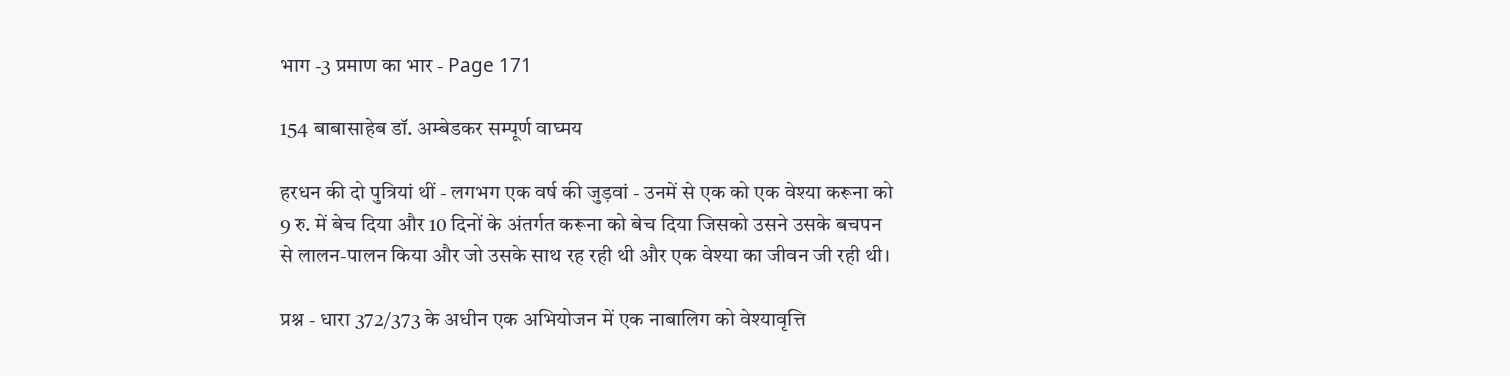भाग -3 प्रमाण का भार - Page 171

154 बाबासाहेब डॉ. अम्बेडकर सम्पूर्ण वाघ्मय

हरधन की दो पुत्रियां थीं - लगभग एक वर्ष की जुड़वां - उनमें से एक को एक वेश्या करूना को 9 रु. में बेच दिया और 10 दिनों के अंतर्गत करूना को बेच दिया जिसको उसने उसके बचपन से लालन-पालन किया और जो उसके साथ रह रही थी और एक वेश्या का जीवन जी रही थी।

प्रश्न - धारा 372/373 के अधीन एक अभियोजन में एक नाबालिग को वेश्यावृत्ति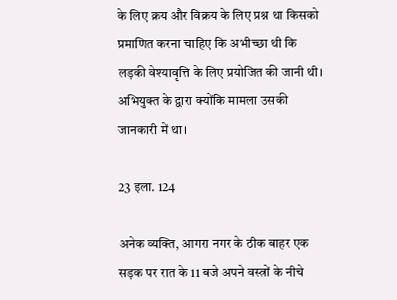के लिए क्रय और विक्रय के लिए प्रश्न था किसको प्रमाणित करना चाहिए कि अभीच्छा थी कि लड़की वेश्यावृत्ति के लिए प्रयोजित की जानी थी। अभियुक्त के द्वारा क्योंकि मामला उसकी जानकारी में था।

23 इला. 124

अनेक व्यक्ति, आगरा नगर के ठीक बाहर एक सड़क पर रात के 11 बजे अपने वस्त्रों के नीचे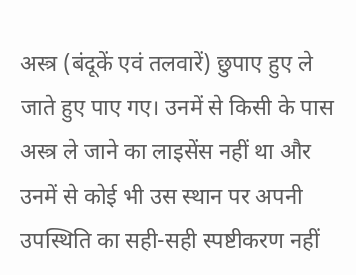अस्त्र (बंदूकें एवं तलवारें) छुपाए हुए ले जाते हुए पाए गए। उनमें से किसी के पास अस्त्र ले जाने का लाइसेंस नहीं था और उनमें से कोई भी उस स्थान पर अपनी उपस्थिति का सही-सही स्पष्टीकरण नहीं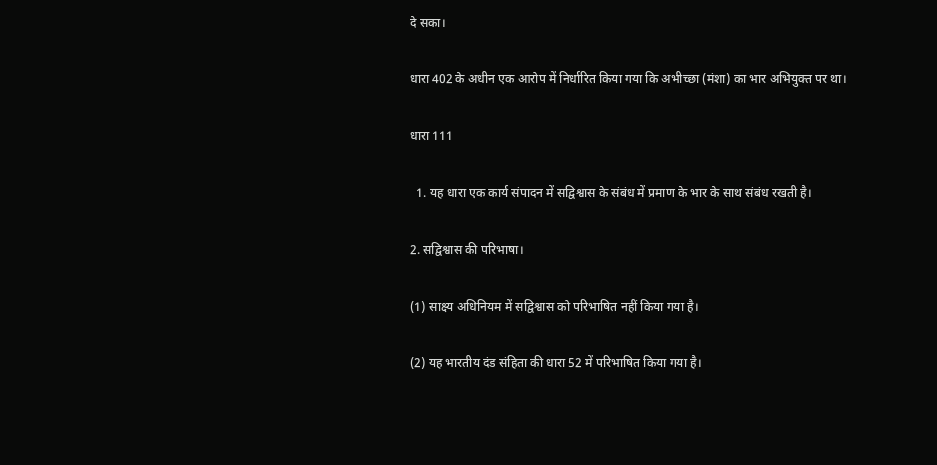दे सका।

धारा 402 के अधीन एक आरोप में निर्धारित किया गया कि अभीच्छा (मंशा) का भार अभियुक्त पर था।

धारा 111

  1. यह धारा एक कार्य संपादन में सद्विश्वास के संबंध में प्रमाण के भार के साथ संबंध रखती है।

2. सद्विश्वास की परिभाषा।

(1) साक्ष्य अधिनियम में सद्विश्वास को परिभाषित नहीं किया गया है।

(2) यह भारतीय दंड संहिता की धारा 52 में परिभाषित किया गया है।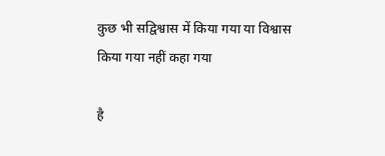कुछ भी सद्विश्वास में किया गया या विश्वास किया गया नहीं कहा गया

है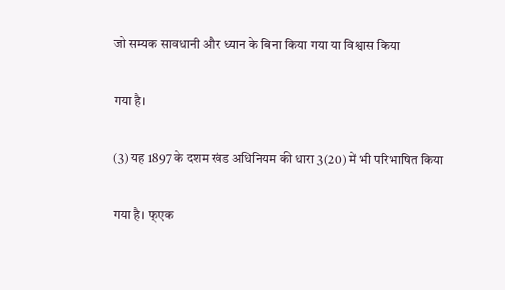जो सम्यक सावधानी और ध्यान के बिना किया गया या विश्वास किया

गया है।

(3) यह 1897 के दशम खंड अधिनियम की धारा 3(20) में भी परिभाषित किया

गया है। फ्एक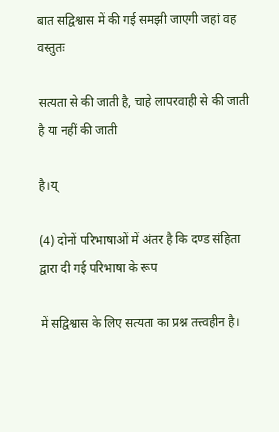बात सद्विश्वास में की गई समझी जाएगी जहां वह वस्तुतः

सत्यता से की जाती है, चाहे लापरवाही से की जाती है या नहीं की जाती

है।य्

(4) दोनों परिभाषाओं में अंतर है कि दण्ड संहिता द्वारा दी गई परिभाषा के रूप

में सद्विश्वास के लिए सत्यता का प्रश्न तत्त्वहीन है।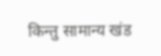किन्तु सामान्य खंड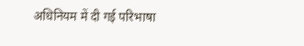अधिनियम में दी गई परिभाषा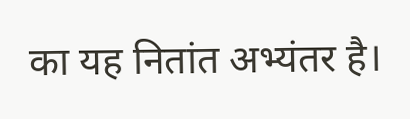का यह नितांत अभ्यंतर है।